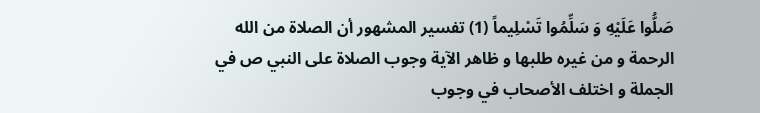صَلُّوا عَلَيْهِ وَ سَلِّمُوا تَسْلِيماً (1) تفسير المشهور أن الصلاة من الله الرحمة و من غيره طلبها و ظاهر الآية وجوب الصلاة على النبي ص في الجملة و اختلف الأصحاب في وجوب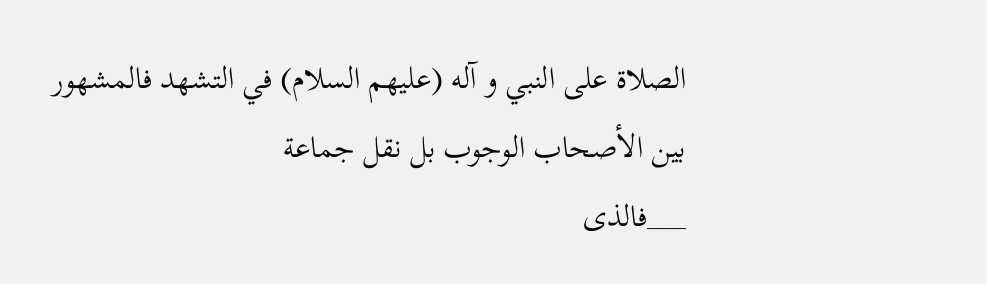الصلاة على النبي و آله (عليهم السلام) في التشهد فالمشهور بين الأصحاب الوجوب بل نقل جماعة
___فالذى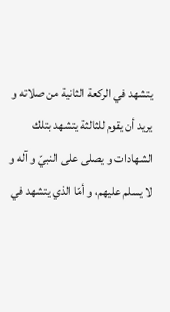يتشهد في الركعة الثانية من صلاته و يريد أن يقوم للثالثة يتشهد بتلك الشهادات و يصلى على النبيّ و آله و لا يسلم عليهم، و أمّا الذي يتشهد في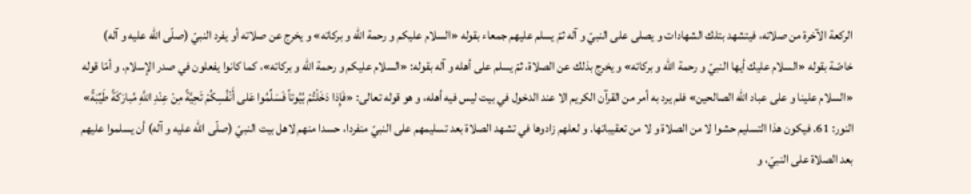الركعة الآخرة من صلاته، فيتشهد بتلك الشهادات و يصلى على النبيّ و آله ثمّ يسلم عليهم جمعاء بقوله «السلام عليكم و رحمة اللّه و بركاته» و يخرج عن صلاته أو يفرد النبيّ (صلّى اللّه عليه و آله) خاصّة بقوله «السلام عليك أيها النبيّ و رحمة اللّه و بركاته» و يخرج بذلك عن الصلاة، ثمّ يسلم على أهله و آله بقوله: «السلام عليكم و رحمة اللّه و بركاته»، كما كانوا يفعلون في صدر الإسلام. و أمّا قوله «السلام علينا و على عباد اللّه الصالحين» فلم يرد به أمر من القرآن الكريم الا عند الدخول في بيت ليس فيه أهله، و هو قوله تعالى: «فَإِذا دَخَلْتُمْ بُيُوتاً فَسَلِّمُوا عَلى أَنْفُسِكُمْ تَحِيَّةً مِنْ عِنْدِ اللَّهِ مُبارَكَةً طَيِّبَةً» النور: 61. فيكون هذا التسليم حشوا لا من الصلاة و لا من تعقيباتها. و لعلهم زادوها في تشهد الصلاة بعد تسليمهم على النبيّ منفردا، حسدا منهم لاهل بيت النبيّ (صلّى اللّه عليه و آله) أن يسلموا عليهم بعد الصلاة على النبيّ، و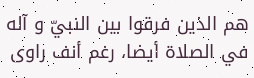هم الذين فرقوا بين النبيّ و آله في الصلاة أيضا، رغم أنف راوى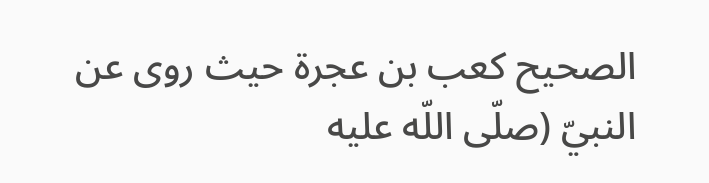الصحيح كعب بن عجرة حيث روى عن النبيّ (صلّى اللّه عليه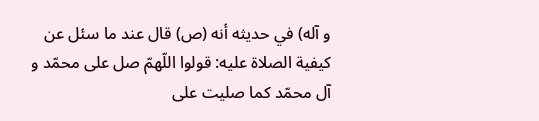و آله) في حديثه أنه (ص) قال عند ما سئل عن كيفية الصلاة عليه: قولوا اللّهمّ صل على محمّد و آل محمّد كما صليت على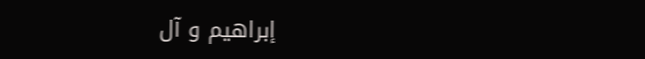إبراهيم و آل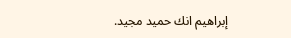إبراهيم انك حميد مجيد.